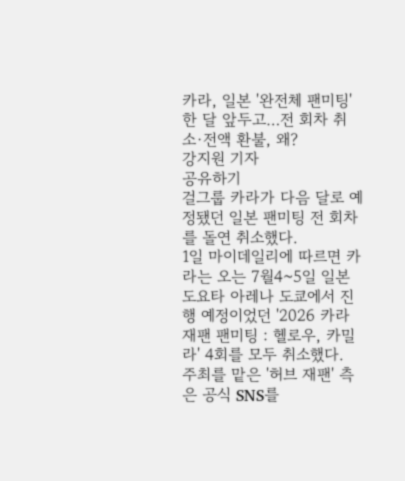카라, 일본 '완전체 팬미팅' 한 달 앞두고…전 회차 취소·전액 환불, 왜?
강지원 기자
공유하기
걸그룹 카라가 다음 달로 예정됐던 일본 팬미팅 전 회차를 돌연 취소했다.
1일 마이데일리에 따르면 카라는 오는 7월4~5일 일본 도요타 아레나 도쿄에서 진행 예정이었던 '2026 카라 재팬 팬미팅 : 헬로우, 카밀라' 4회를 모두 취소했다.
주최를 맡은 '허브 재팬' 측은 공식 SNS를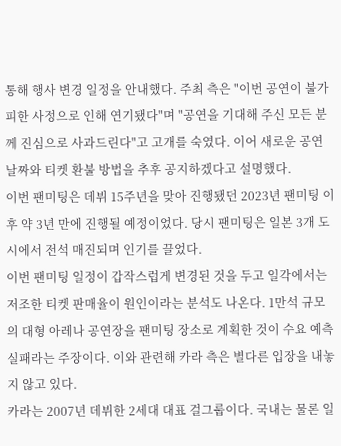통해 행사 변경 일정을 안내했다. 주최 측은 "이번 공연이 불가피한 사정으로 인해 연기됐다"며 "공연을 기대해 주신 모든 분께 진심으로 사과드린다"고 고개를 숙였다. 이어 새로운 공연 날짜와 티켓 환불 방법을 추후 공지하겠다고 설명했다.
이번 팬미팅은 데뷔 15주년을 맞아 진행됐던 2023년 팬미팅 이후 약 3년 만에 진행될 예정이었다. 당시 팬미팅은 일본 3개 도시에서 전석 매진되며 인기를 끌었다.
이번 팬미팅 일정이 갑작스럽게 변경된 것을 두고 일각에서는 저조한 티켓 판매율이 원인이라는 분석도 나온다. 1만석 규모의 대형 아레나 공연장을 팬미팅 장소로 계획한 것이 수요 예측 실패라는 주장이다. 이와 관련해 카라 측은 별다른 입장을 내놓지 않고 있다.
카라는 2007년 데뷔한 2세대 대표 걸그룹이다. 국내는 물론 일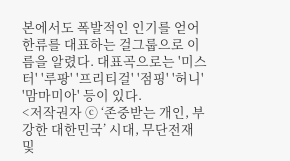본에서도 폭발적인 인기를 얻어 한류를 대표하는 걸그룹으로 이름을 알렸다. 대표곡으로는 '미스터' '루팡' '프리티걸' '점핑' '허니' '맘마미아' 등이 있다.
<저작권자 ⓒ ‘존중받는 개인, 부강한 대한민국’ 시대, 무단전재 및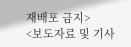재배포 금지>
<보도자료 및 기사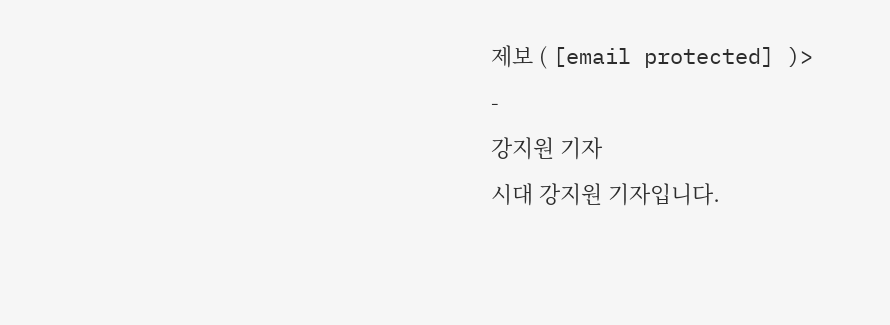제보 ( [email protected] )>
-
강지원 기자
시대 강지원 기자입니다.